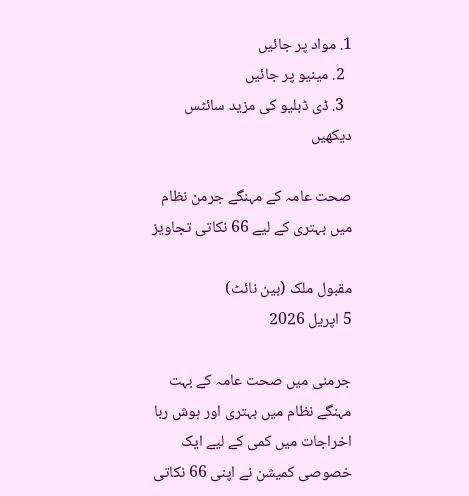1. مواد پر جائیں
  2. مینیو پر جائیں
  3. ڈی ڈبلیو کی مزید سائٹس دیکھیں

صحت عامہ کے مہنگے جرمن نظام میں بہتری کے لیے 66 نکاتی تجاویز

مقبول ملک (بین نائٹ)
5 اپریل 2026

جرمنی میں صحت عامہ کے بہت مہنگے نظام میں بہتری اور ہوش ربا اخراجات میں کمی کے لیے ایک خصوصی کمیشن نے اپنی 66 نکاتی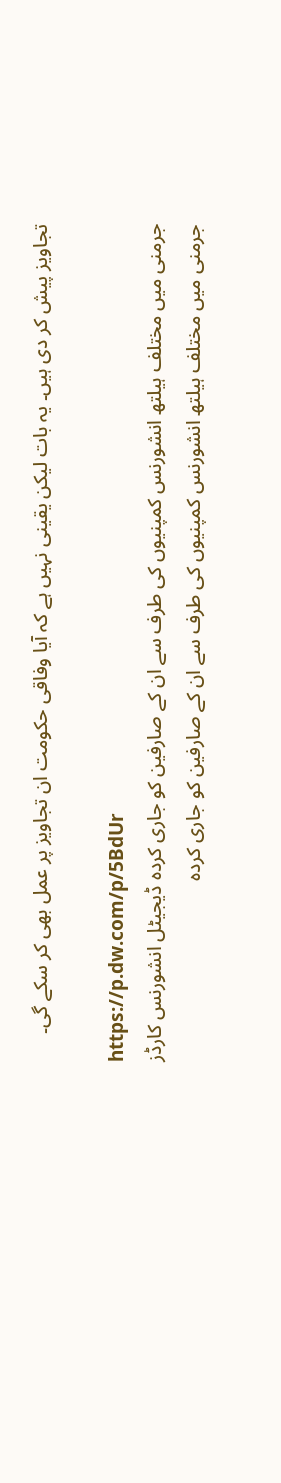تجاویز پیش کر دی ہیں۔ یہ بات لیکن یقینی نہیں ہے کہ آیا وفاقی حکومت ان تجاویز پر عمل بھی کر سکے گی۔

https://p.dw.com/p/5BdUr
جرمنی میں مختلف ہیلتھ انشورنس کمپنیوں کی طرف سے ان کے صارفین کو جاری کردہ ڈیجیٹل انشورنس کارڈز
جرمنی میں مختلف ہیلتھ انشورنس کمپنیوں کی طرف سے ان کے صارفین کو جاری کردہ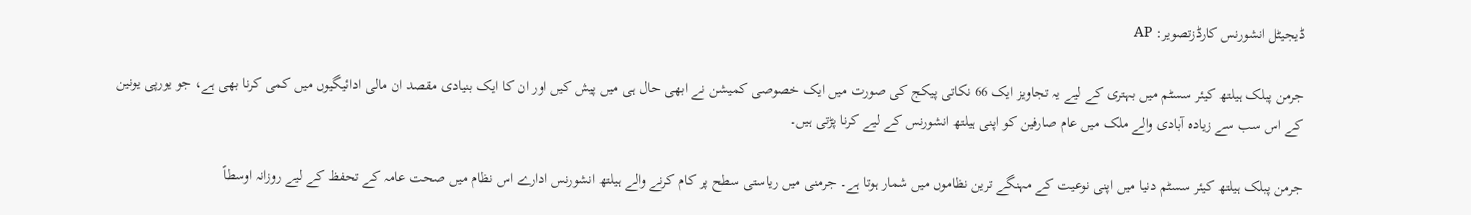ڈیجیٹل انشورنس کارڈزتصویر: AP

جرمن پبلک ہیلتھ کیئر سسٹم میں بہتری کے لیے یہ تجاویز ایک 66 نکاتی پیکج کی صورت میں ایک خصوصی کمیشن نے ابھی حال ہی میں پیش کیں اور ان کا ایک بنیادی مقصد ان مالی ادائیگیوں میں کمی کرنا بھی ہے، جو یورپی یونین کے اس سب سے زیادہ آبادی والے ملک میں عام صارفین کو اپنی ہیلتھ انشورنس کے لیے کرنا پڑتی ہیں۔

جرمن پبلک ہیلتھ کیئر سسٹم دنیا میں اپنی نوعیت کے مہنگے ترین نظاموں میں شمار ہوتا ہے۔ جرمنی میں ریاستی سطح پر کام کرنے والے ہیلتھ انشورنس ادارے اس نظام میں صحت عامہ کے تحفظ کے لیے روزانہ اوسطاً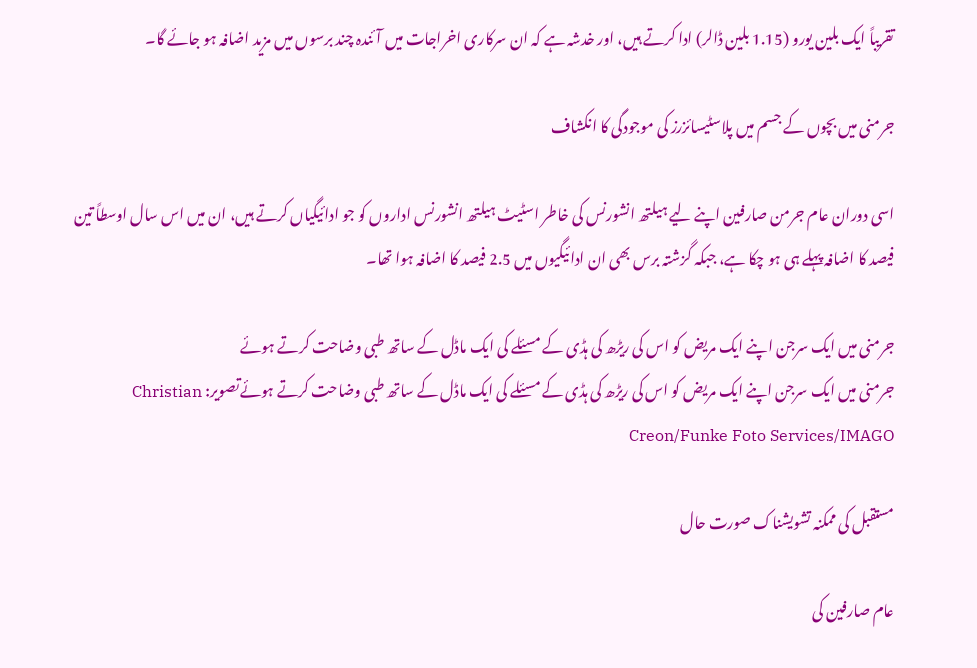تقریباً ایک بلین یورو (1.15 بلین ڈالر) ادا کرتے ہیں، اور خدشہ ہے کہ ان سرکاری اخراجات میں آئندہ چند برسوں میں مزید اضافہ ہو جائے گا۔

جرمنی میں بچوں کے جسم میں پلاسٹیسائزرز کی موجودگی کا انکشاف

اسی دوران عام جرمن صارفین اپنے لیے ہیلتھ انشورنس کی خاطر اسٹیٹ ہیلتھ انشورنس اداروں کو جو ادائیگیاں کرتے ہیں، ان میں اس سال اوسطاً تین فیصد کا اضافہ پہلے ہی ہو چکا ہے، جبکہ گزشتہ برس بھی ان ادائیگیوں میں 2.5 فیصد کا اضافہ ہوا تھا۔

جرمنی میں ایک سرجن اپنے ایک مریض کو اس کی ریڑھ کی ہڈی کے مسئلے کی ایک ماڈل کے ساتھ طبی وضاحت کرتے ہوئے
جرمنی میں ایک سرجن اپنے ایک مریض کو اس کی ریڑھ کی ہڈی کے مسئلے کی ایک ماڈل کے ساتھ طبی وضاحت کرتے ہوئےتصویر: Christian Creon/Funke Foto Services/IMAGO

مستقبل کی ممکنہ تشویشناک صورت حال

عام صارفین کی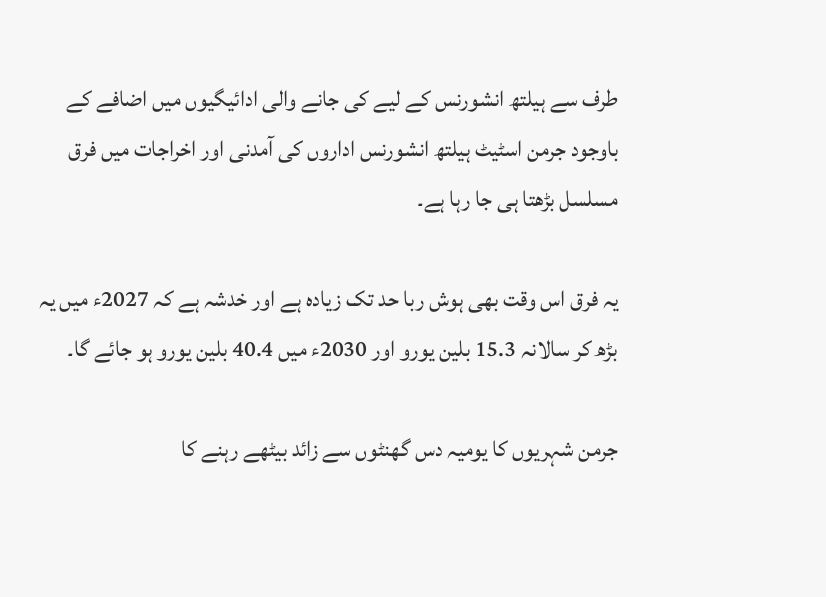طرف سے ہیلتھ انشورنس کے لیے کی جانے والی ادائیگیوں میں اضافے کے باوجود جرمن اسٹیٹ ہیلتھ انشورنس اداروں کی آمدنی اور اخراجات میں فرق مسلسل بڑھتا ہی جا رہا ہے۔

یہ فرق اس وقت بھی ہوش ربا حد تک زیادہ ہے اور خدشہ ہے کہ 2027ء میں یہ بڑھ کر سالانہ 15.3 بلین یورو اور 2030ء میں 40.4 بلین یورو ہو جائے گا۔

جرمن شہریوں کا یومیہ دس گھنٹوں سے زائد بیٹھے رہنے کا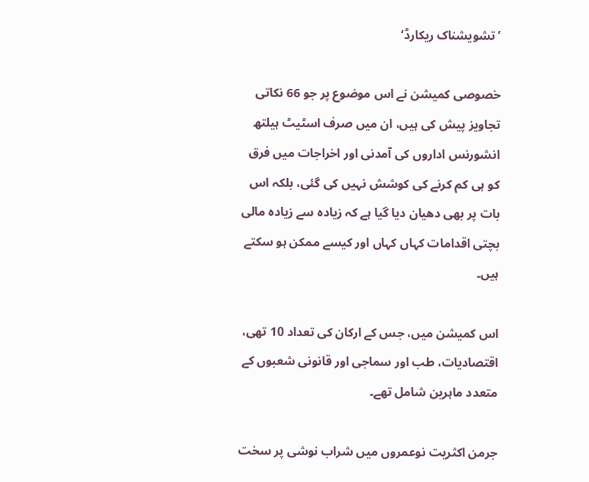’تشویشناک ریکارڈ‘

خصوصی کمیشن نے اس موضوع پر جو 66 نکاتی تجاویز پیش کی ہیں، ان میں صرف اسٹیٹ ہیلتھ انشورنس اداروں کی آمدنی اور اخراجات میں فرق کو ہی کم کرنے کی کوشش نہیں کی گئی، بلکہ اس بات پر بھی دھیان دیا گیا ہے کہ زیادہ سے زیادہ مالی بچتی اقدامات کہاں کہاں اور کیسے ممکن ہو سکتے ہیں۔

اس کمیشن میں، جس کے ارکان کی تعداد 10 تھی، اقتصادیات، طب اور سماجی اور قانونی شعبوں کے متعدد ماہرین شامل تھے۔

جرمن اکثریت نوعمروں میں شراب نوشی پر سخت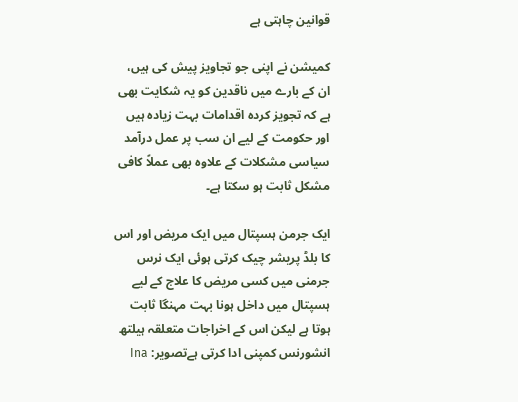قوانین چاہتی ہے

کمیشن نے اپنی جو تجاویز پیش کی ہیں، ان کے بارے میں ناقدین کو یہ شکایت بھی ہے کہ تجویز کردہ اقدامات بہت زیادہ ہیں اور حکومت کے لیے ان سب پر عمل درآمد سیاسی مشکلات کے علاوہ بھی عملاً کافی مشکل ثابت ہو سکتا ہے۔

ایک جرمن ہسپتال میں ایک مریض اور اس کا بلڈ پریشر چیک کرتی ہوئی ایک نرس
جرمنی میں کسی مریض کا علاج کے لیے ہسپتال میں داخل ہونا بہت مہنگا ثابت ہوتا ہے لیکن اس کے اخراجات متعلقہ ہیلتھ انشورنس کمپنی ادا کرتی ہےتصویر: Ina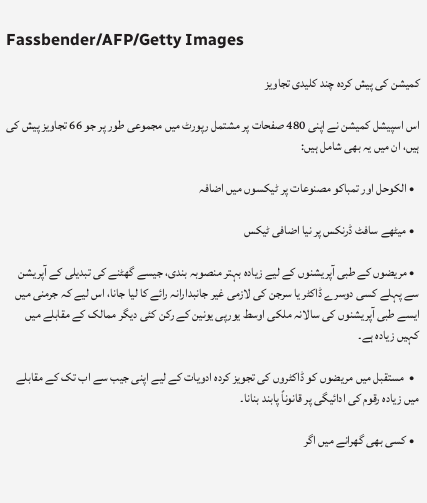Fassbender/AFP/Getty Images

کمیشن کی پیش کردہ چند کلیدی تجاویز

اس اسپیشل کمیشن نے اپنی 480 صفحات پر مشتمل رپورٹ میں مجموعی طور پر جو 66 تجاویز پیش کی ہیں، ان میں یہ بھی شامل ہیں:

  • الکوحل اور تمباکو مصنوعات پر ٹیکسوں میں اضافہ

  • میٹھے سافٹ ڈرنکس پر نیا اضافی ٹیکس

  • مریضوں کے طبی آپریشنوں کے لیے زیادہ بہتر منصوبہ بندی، جیسے گھٹنے کی تبدیلی کے آپریشن سے پہلے کسی دوسرے ڈاکٹر یا سرجن کی لازمی غیر جانبدارانہ رائے کا لیا جانا، اس لیے کہ جرمنی میں ایسے طبی آپریشنوں کی سالانہ ملکی اوسط یورپی یونین کے رکن کئی دیگر ممالک کے مقابلے میں کہیں زیادہ ہے۔

  •  مستقبل میں مریضوں کو ڈاکٹروں کی تجویز کردہ ادویات کے لیے اپنی جیب سے اب تک کے مقابلے میں زیادہ رقوم کی ادائیگی پر قانوناً پابند بنانا۔

  • کسی بھی گھرانے میں اگر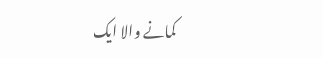کمانے والا ایک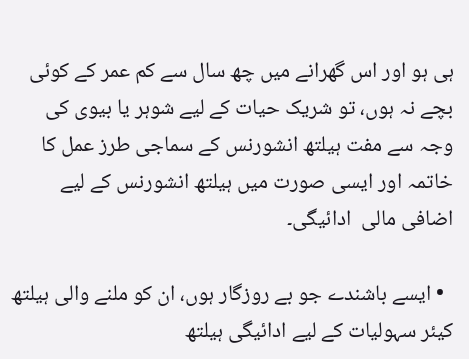ہی ہو اور اس گھرانے میں چھ سال سے کم عمر کے کوئی بچے نہ ہوں، تو شریک حیات کے لیے شوہر یا بیوی کی وجہ سے مفت ہیلتھ انشورنس کے سماجی طرز عمل کا خاتمہ اور ایسی صورت میں ہیلتھ انشورنس کے لیے اضافی مالی  ادائیگی۔

  • ایسے باشندے جو بے روزگار ہوں، ان کو ملنے والی ہیلتھ کیئر سہولیات کے لیے ادائیگی ہیلتھ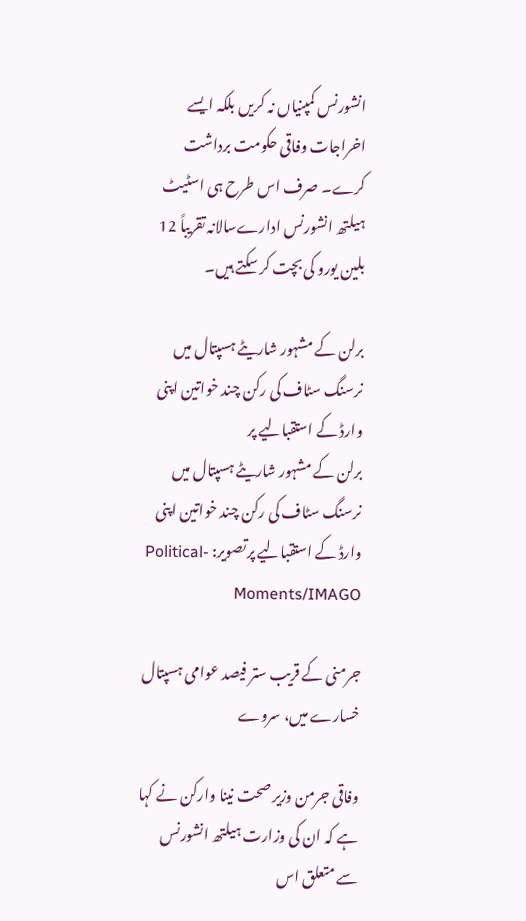انشورنس کمپنیاں نہ کریں بلکہ ایسے اخراجات وفاقی حکومت برداشت کرے۔ صرف اس طرح ہی اسٹیٹ ہیلتھ انشورنس ادارےسالانہ تقریباً 12 بلین یورو کی بچت کر سکتے ہیں۔

برلن کے مشہور شاریٹے ہسپتال میں نرسنگ سٹاف کی رکن چند خواتین اپنی وارڈ کے استقبالیے پر
برلن کے مشہور شاریٹے ہسپتال میں نرسنگ سٹاف کی رکن چند خواتین اپنی وارڈ کے استقبالیے پرتصویر: Political-Moments/IMAGO

جرمنی کے قریب ستر فیصد عوامی ہسپتال خسارے میں، سروے

وفاقی جرمن وزیر صحت نینا وارکن نے کہا ہے کہ ان کی وزارت ہیلتھ انشورنس سے متعلق اس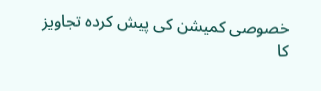خصوصی کمیشن کی پیش کردہ تجاویز کا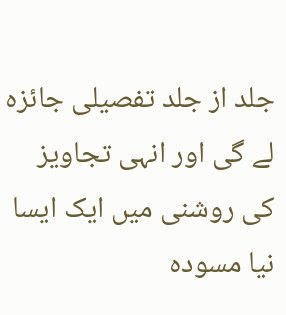جلد از جلد تفصیلی جائزہ لے گی اور انہی تجاویز کی روشنی میں ایک ایسا نیا مسودہ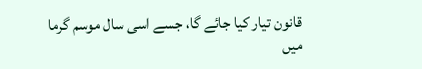قانون تیار کیا جائے گا، جسے اسی سال موسم گرما میں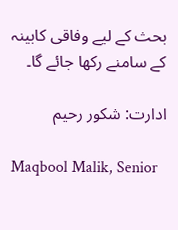بحث کے لیے وفاقی کابینہ کے سامنے رکھا جائے گا۔

ادارت: شکور رحیم

Maqbool Malik, Senior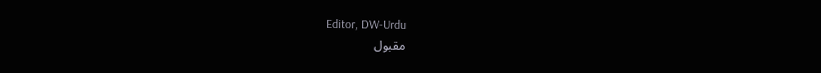Editor, DW-Urdu
مقبول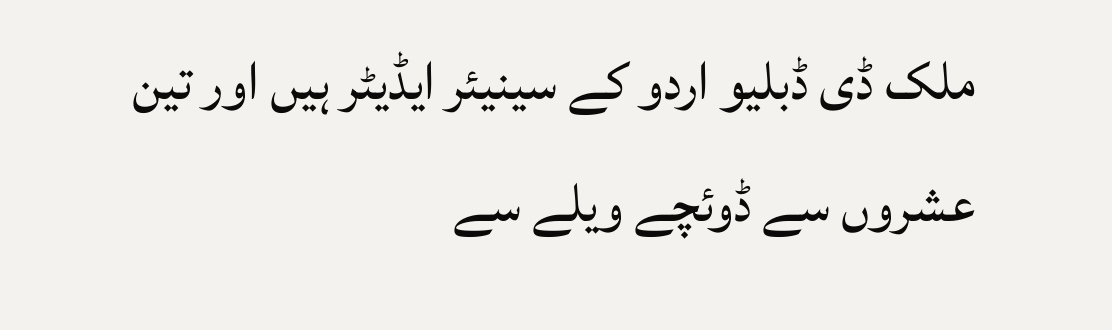ملک ڈی ڈبلیو اردو کے سینیئر ایڈیٹر ہیں اور تین عشروں سے ڈوئچے ویلے سے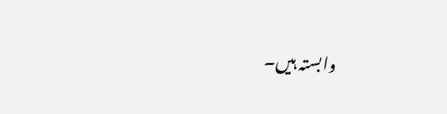وابستہ ہیں۔